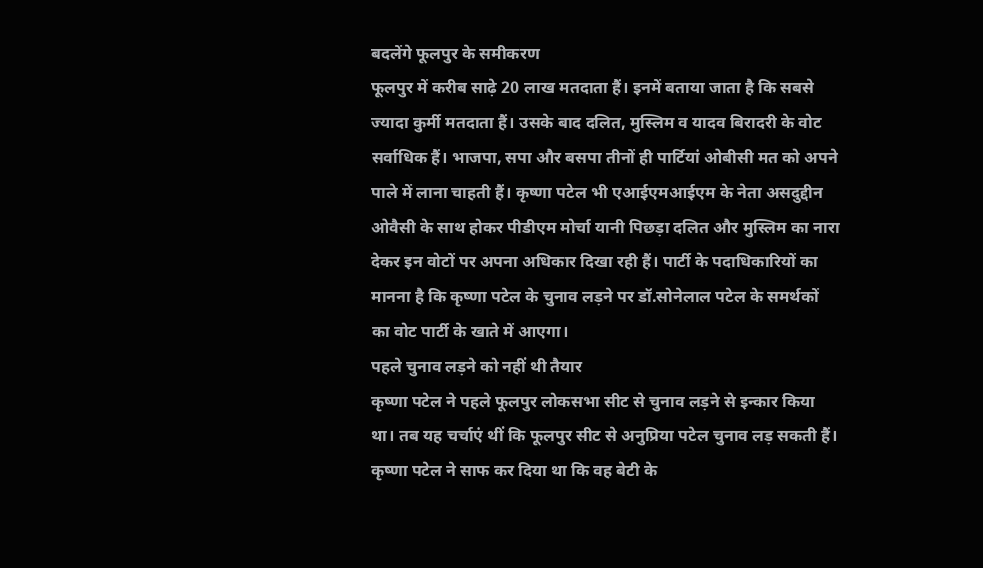बदलेंगे फूलपुर के समीकरण
फूलपुर में करीब साढ़े 20 लाख मतदाता हैं। इनमें बताया जाता है कि सबसे ज्यादा कुर्मी मतदाता हैं। उसके बाद दलित, मुस्लिम व यादव बिरादरी के वोट सर्वाधिक हैं। भाजपा, सपा और बसपा तीनों ही पार्टियां ओबीसी मत को अपने पाले में लाना चाहती हैं। कृष्णा पटेल भी एआईएमआईएम के नेता असदुद्दीन ओवैसी के साथ होकर पीडीएम मोर्चा यानी पिछड़ा दलित और मुस्लिम का नारा देकर इन वोटों पर अपना अधिकार दिखा रही हैं। पार्टी के पदाधिकारियों का मानना है कि कृष्णा पटेल के चुनाव लड़ने पर डॉ.सोनेलाल पटेल के समर्थकों का वोट पार्टी के खाते में आएगा।
पहले चुनाव लड़ने को नहीं थी तैयार
कृष्णा पटेल ने पहले फूलपुर लोकसभा सीट से चुनाव लड़ने से इन्कार किया था। तब यह चर्चाएं थीं कि फूलपुर सीट से अनुप्रिया पटेल चुनाव लड़ सकती हैं। कृष्णा पटेल ने साफ कर दिया था कि वह बेटी के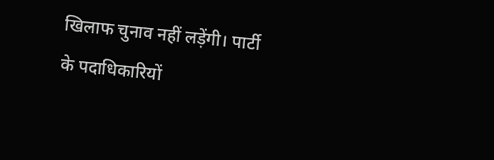खिलाफ चुनाव नहीं लड़ेंगी। पार्टी के पदाधिकारियों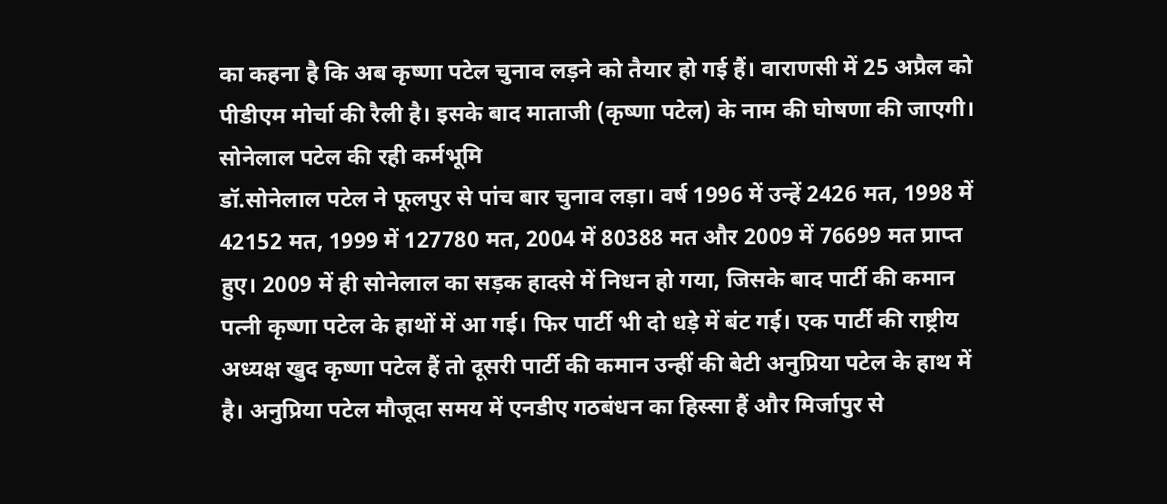का कहना है कि अब कृष्णा पटेल चुनाव लड़ने को तैयार हो गई हैं। वाराणसी में 25 अप्रैल को पीडीएम मोर्चा की रैली है। इसके बाद माताजी (कृष्णा पटेल) के नाम की घोषणा की जाएगी।
सोनेलाल पटेल की रही कर्मभूमि
डॉ.सोनेलाल पटेल ने फूलपुर से पांच बार चुनाव लड़ा। वर्ष 1996 में उन्हें 2426 मत, 1998 में 42152 मत, 1999 में 127780 मत, 2004 में 80388 मत और 2009 में 76699 मत प्राप्त हुए। 2009 में ही सोनेलाल का सड़क हादसे में निधन हो गया, जिसके बाद पार्टी की कमान पत्नी कृष्णा पटेल के हाथों में आ गई। फिर पार्टी भी दो धड़े में बंट गई। एक पार्टी की राष्ट्रीय अध्यक्ष खुद कृष्णा पटेल हैं तो दूसरी पार्टी की कमान उन्हीं की बेटी अनुप्रिया पटेल के हाथ में है। अनुप्रिया पटेल मौजूदा समय में एनडीए गठबंधन का हिस्सा हैं और मिर्जापुर से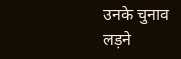उनके चुनाव लड़ने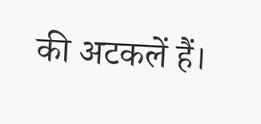की अटकलें हैं।